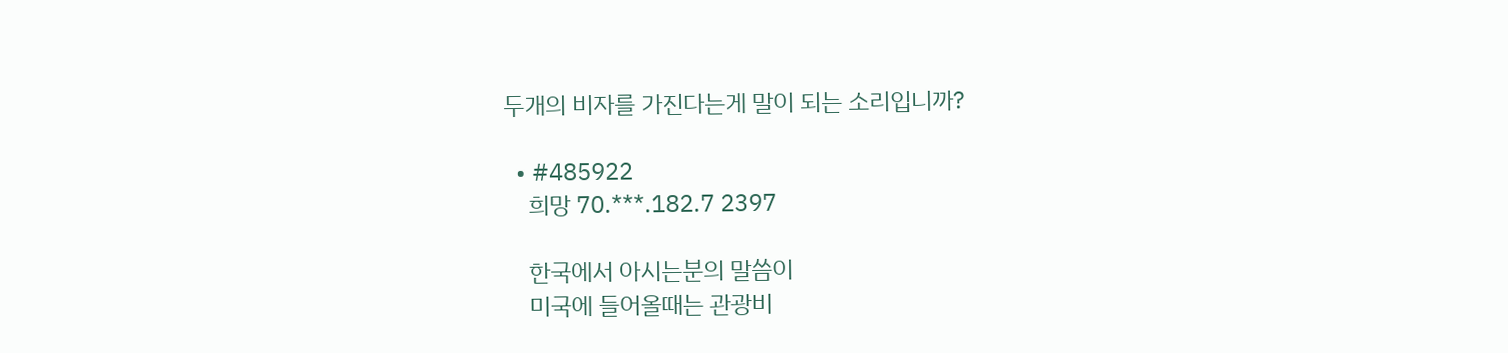두개의 비자를 가진다는게 말이 되는 소리입니까?

  • #485922
    희망 70.***.182.7 2397

    한국에서 아시는분의 말씀이
    미국에 들어올때는 관광비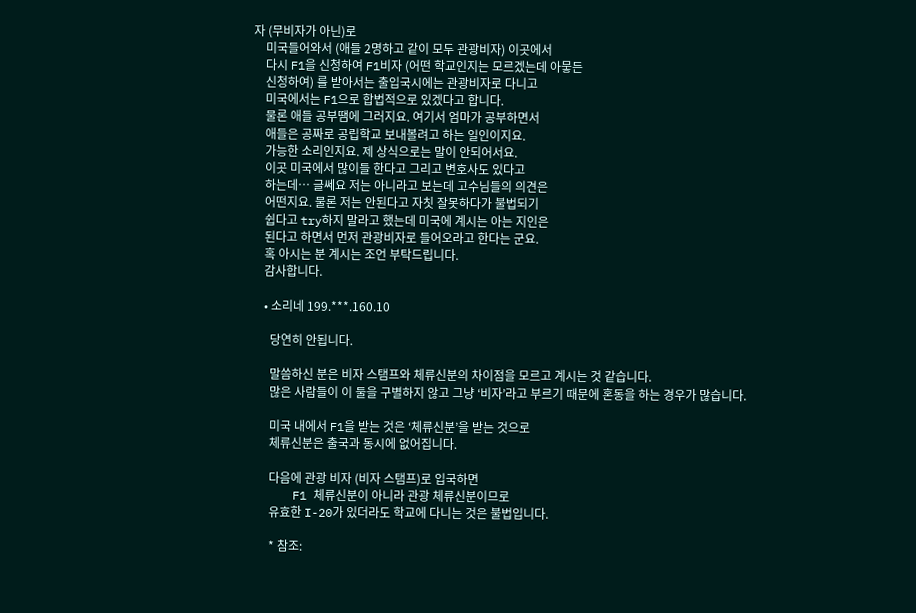자 (무비자가 아닌)로
    미국들어와서 (애들 2명하고 같이 모두 관광비자) 이곳에서
    다시 F1을 신청하여 F1비자 (어떤 학교인지는 모르겠는데 아뭏든
    신청하여) 를 받아서는 출입국시에는 관광비자로 다니고
    미국에서는 F1으로 합법적으로 있겠다고 합니다.
    물론 애들 공부땜에 그러지요. 여기서 엄마가 공부하면서
    애들은 공짜로 공립학교 보내볼려고 하는 일인이지요.
    가능한 소리인지요. 제 상식으로는 말이 안되어서요.
    이곳 미국에서 많이들 한다고 그리고 변호사도 있다고
    하는데… 글쎄요 저는 아니라고 보는데 고수님들의 의견은
    어떤지요. 물론 저는 안된다고 자칫 잘못하다가 불법되기
    쉽다고 try하지 말라고 했는데 미국에 계시는 아는 지인은
    된다고 하면서 먼저 관광비자로 들어오라고 한다는 군요.
    혹 아시는 분 계시는 조언 부탁드립니다.
    감사합니다.

    • 소리네 199.***.160.10

      당연히 안됩니다.

      말씀하신 분은 비자 스탬프와 체류신분의 차이점을 모르고 계시는 것 같습니다.
      많은 사람들이 이 둘을 구별하지 않고 그냥 ‘비자’라고 부르기 때문에 혼동을 하는 경우가 많습니다.

      미국 내에서 F1을 받는 것은 ‘체류신분’을 받는 것으로
      체류신분은 출국과 동시에 없어집니다.

      다음에 관광 비자 (비자 스탬프)로 입국하면
      F1 체류신분이 아니라 관광 체류신분이므로
      유효한 I-20가 있더라도 학교에 다니는 것은 불법입니다.

      * 참조: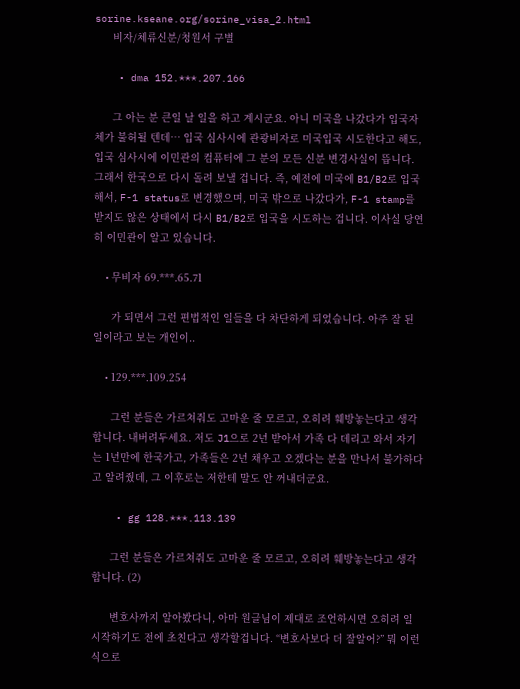sorine.kseane.org/sorine_visa_2.html
      비자/체류신분/청원서 구별

    • dma 152.***.207.166

      그 아는 분 큰일 날 일을 하고 계시군요. 아니 미국을 나갔다가 입국자체가 불허될 텐데… 입국 심사시에 관광비자로 미국입국 시도한다고 해도, 입국 심사시에 이민관의 컴퓨터에 그 분의 모든 신분 변경사실이 뜹니다. 그래서 한국으로 다시 돌려 보낼 겁니다. 즉, 예전에 미국에 B1/B2로 입국해서, F-1 status로 변경했으며, 미국 밖으로 나갔다가, F-1 stamp를 받지도 않은 상태에서 다시 B1/B2로 입국을 시도하는 겁니다. 이사실 당연히 이민관이 알고 있습니다.

    • 무비자 69.***.65.71

      가 되면서 그런 편법적인 일들을 다 차단하게 되었습니다. 아주 잘 된 일이라고 보는 개인이..

    • 129.***.109.254

      그런 분들은 가르쳐줘도 고마운 줄 모르고, 오히려 훼방놓는다고 생각합니다. 내버려두세요. 저도 J1으로 2년 받아서 가족 다 데리고 와서 자기는 1년만에 한국가고, 가족들은 2년 채우고 오겠다는 분을 만나서 불가하다고 알려줬데, 그 이후로는 저한테 말도 안 꺼내더군요.

    • gg 128.***.113.139

      그런 분들은 가르쳐줘도 고마운 줄 모르고, 오히려 훼방놓는다고 생각합니다. (2)

      변호사까지 알아봤다니, 아마 원글님이 제대로 조언하시면 오히려 일 시작하기도 전에 초친다고 생각할겁니다. “변호사보다 더 잘알어?” 뭐 이런식으로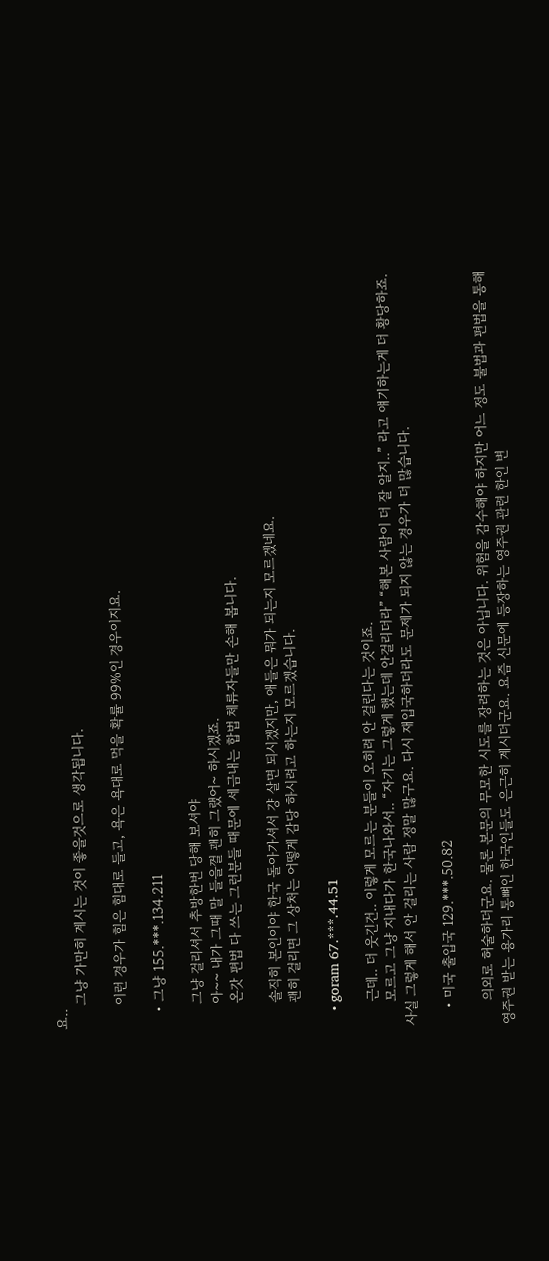요..
      그냥 가만히 계시는 것이 좋을것으로 생각됩니다.

      이런 경우가 힘은 힘대로 들고, 욕은 욕대로 먹을 확률 99%인 경우이지요.

    • 그냥 155.***.134.211

      그냥 걸리셔서 추방한번 당해 보셔야
      아~~ 내가 그때 말 들을껄 괜히 그랬어~ 하시겠죠.
      온갓 편법 다 쓰는 그런분들 때문에 세금내는 합법 체류자들만 손해 봅니다.

      솔직히 본인이야 한국 돌아가셔서 걍 살면 되시겠지만, 애들은 뭐가 되는지 모르겠네요.
      괜히 걸리면 그 상처는 어떻게 감당 하시려고 하는지 모르겠습니다.

    • goram 67.***.44.51

      근데.. 더 웃긴건.. 이렇게 모르는 분들이 오히려 안 걸린다는 것이죠.
      모르고 그냥 지내다가 한국나와서.. “자기는 그렇게 했는데 안걸리더라” “해본 사람이 더 잘 알지..” 라고 얘기하는게 더 황당하죠. 사실 그렇게 해서 안 걸리는 사람 정말 많구요. 다시 재입국하더라도 문제가 되지 않는 경우가 더 많습니다.

    • 미국 출입국 129.***.50.82

      의외로 허술하더군요. 물론 본문의 무모한 시도를 장려하는 것은 아닙니다. 위험을 감수해야 하지만 어느 정도 불법과 편법을 통해 영주권 받는 용가리 통뼈인 한국인들도 은근히 계시더군요. 요즘 신문에 등장하는 영주권 관련 한인 변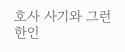호사 사기와 그런 한인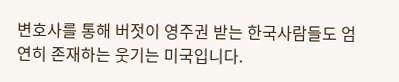변호사를 통해 버젓이 영주권 받는 한국사람들도 엄연히 존재하는 웃기는 미국입니다.